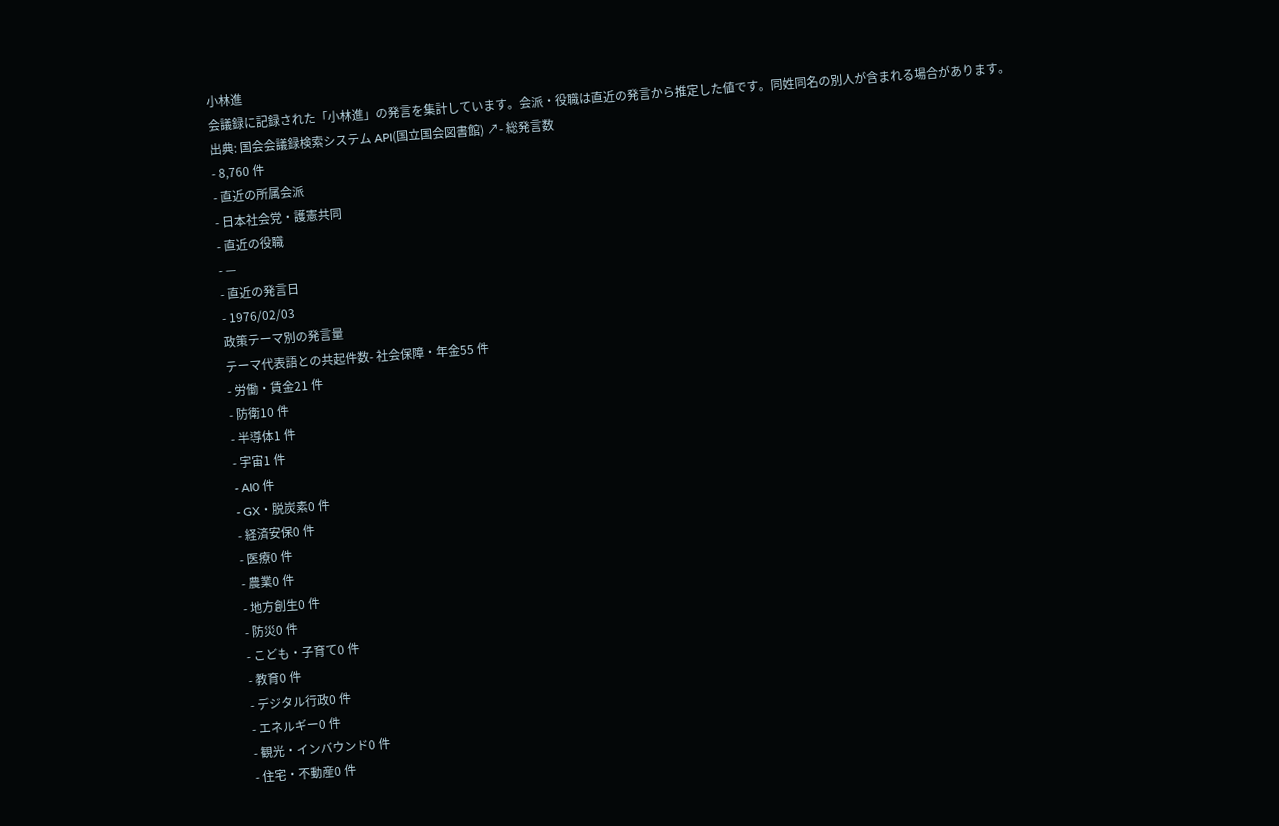小林進
会議録に記録された「小林進」の発言を集計しています。会派・役職は直近の発言から推定した値です。同姓同名の別人が含まれる場合があります。
出典: 国会会議録検索システム API(国立国会図書館) ↗- 総発言数
- 8,760 件
- 直近の所属会派
- 日本社会党・護憲共同
- 直近の役職
- —
- 直近の発言日
- 1976/02/03
政策テーマ別の発言量
テーマ代表語との共起件数- 社会保障・年金55 件
- 労働・賃金21 件
- 防衛10 件
- 半導体1 件
- 宇宙1 件
- AI0 件
- GX・脱炭素0 件
- 経済安保0 件
- 医療0 件
- 農業0 件
- 地方創生0 件
- 防災0 件
- こども・子育て0 件
- 教育0 件
- デジタル行政0 件
- エネルギー0 件
- 観光・インバウンド0 件
- 住宅・不動産0 件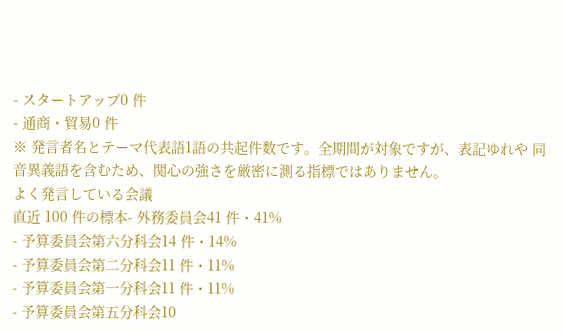- スタートアップ0 件
- 通商・貿易0 件
※ 発言者名とテーマ代表語1語の共起件数です。全期間が対象ですが、表記ゆれや 同音異義語を含むため、関心の強さを厳密に測る指標ではありません。
よく発言している会議
直近 100 件の標本- 外務委員会41 件・41%
- 予算委員会第六分科会14 件・14%
- 予算委員会第二分科会11 件・11%
- 予算委員会第一分科会11 件・11%
- 予算委員会第五分科会10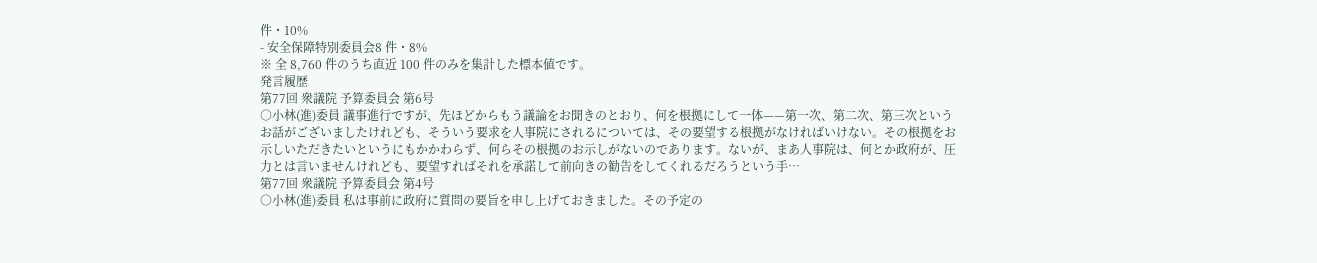件・10%
- 安全保障特別委員会8 件・8%
※ 全 8,760 件のうち直近 100 件のみを集計した標本値です。
発言履歴
第77回 衆議院 予算委員会 第6号
○小林(進)委員 議事進行ですが、先ほどからもう議論をお聞きのとおり、何を根拠にして一体——第一次、第二次、第三次というお話がございましたけれども、そういう要求を人事院にされるについては、その要望する根拠がなければいけない。その根拠をお示しいただきたいというにもかかわらず、何らその根拠のお示しがないのであります。ないが、まあ人事院は、何とか政府が、圧力とは言いませんけれども、要望すればそれを承諾して前向きの勧告をしてくれるだろうという手…
第77回 衆議院 予算委員会 第4号
○小林(進)委員 私は事前に政府に質問の要旨を申し上げておきました。その予定の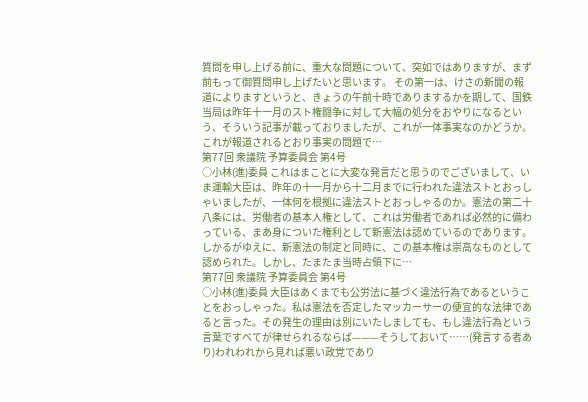質問を申し上げる前に、重大な問題について、突如ではありますが、まず前もって御質問申し上げたいと思います。 その第一は、けさの新聞の報道によりますというと、きょうの午前十時でありまするかを期して、国鉄当局は昨年十一月のスト権闘争に対して大幅の処分をおやりになるという、そういう記事が載っておりましたが、これが一体事実なのかどうか。これが報道されるとおり事実の問題で…
第77回 衆議院 予算委員会 第4号
○小林(進)委員 これはまことに大変な発言だと思うのでございまして、いま運輸大臣は、昨年の十一月から十二月までに行われた違法ストとおっしゃいましたが、一体何を根拠に違法ストとおっしゃるのか。憲法の第二十八条には、労働者の基本人権として、これは労働者であれば必然的に備わっている、まあ身についた権利として新憲法は認めているのであります。しかるがゆえに、新憲法の制定と同時に、この基本権は崇高なものとして認められた。しかし、たまたま当時占領下に…
第77回 衆議院 予算委員会 第4号
○小林(進)委員 大臣はあくまでも公労法に基づく違法行為であるということをおっしゃった。私は憲法を否定したマッカーサーの便宜的な法律であると言った。その発生の理由は別にいたしましても、もし違法行為という言葉ですべてが律せられるならば———そうしておいて……(発言する者あり)われわれから見れば悪い政党であり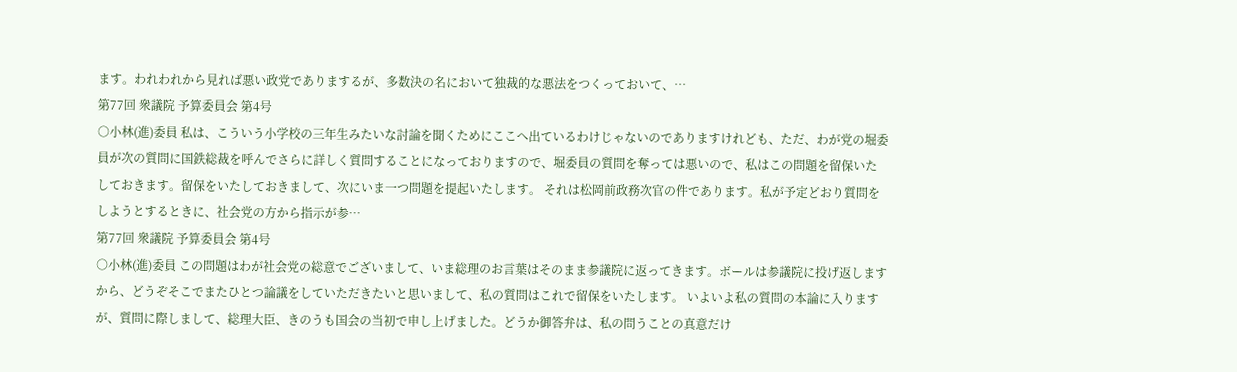ます。われわれから見れば悪い政党でありまするが、多数決の名において独裁的な悪法をつくっておいて、…
第77回 衆議院 予算委員会 第4号
○小林(進)委員 私は、こういう小学校の三年生みたいな討論を聞くためにここへ出ているわけじゃないのでありますけれども、ただ、わが党の堀委員が次の質問に国鉄総裁を呼んでさらに詳しく質問することになっておりますので、堀委員の質問を奪っては悪いので、私はこの問題を留保いたしておきます。留保をいたしておきまして、次にいま一つ問題を提起いたします。 それは松岡前政務次官の件であります。私が予定どおり質問をしようとするときに、社会党の方から指示が参…
第77回 衆議院 予算委員会 第4号
○小林(進)委員 この問題はわが社会党の総意でございまして、いま総理のお言葉はそのまま参議院に返ってきます。ボールは参議院に投げ返しますから、どうぞそこでまたひとつ論議をしていただきたいと思いまして、私の質問はこれで留保をいたします。 いよいよ私の質問の本論に入りますが、質問に際しまして、総理大臣、きのうも国会の当初で申し上げました。どうか御答弁は、私の問うことの真意だけ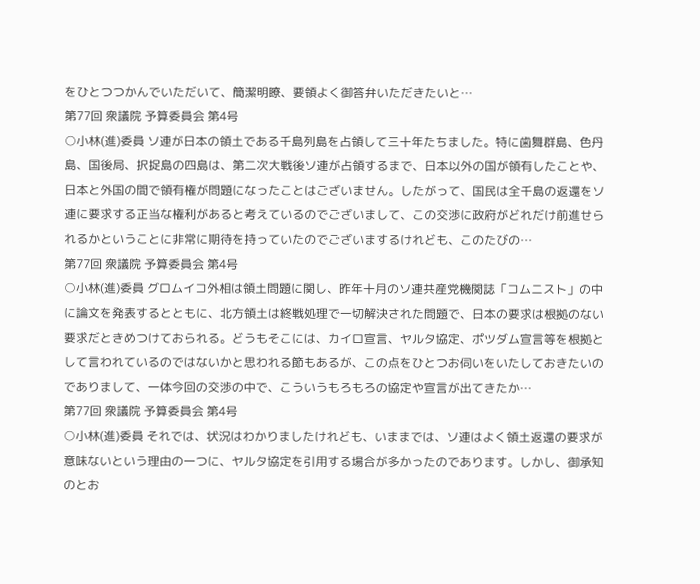をひとつつかんでいただいて、簡潔明瞭、要領よく御答弁いただきたいと…
第77回 衆議院 予算委員会 第4号
○小林(進)委員 ソ連が日本の領土である千島列島を占領して三十年たちました。特に歯舞群島、色丹島、国後局、択捉島の四島は、第二次大戦後ソ連が占領するまで、日本以外の国が領有したことや、日本と外国の間で領有権が問題になったことはございません。したがって、国民は全千島の返還をソ連に要求する正当な権利があると考えているのでございまして、この交渉に政府がどれだけ前進せられるかということに非常に期待を持っていたのでございまするけれども、このたびの…
第77回 衆議院 予算委員会 第4号
○小林(進)委員 グロムイコ外相は領土問題に関し、昨年十月のソ連共産党機関誌「コムニスト」の中に論文を発表するとともに、北方領土は終戦処理で一切解決された問題で、日本の要求は根拠のない要求だときめつけておられる。どうもそこには、カイロ宣言、ヤルタ協定、ポツダム宣言等を根拠として言われているのではないかと思われる節もあるが、この点をひとつお伺いをいたしておきたいのでありまして、一体今回の交渉の中で、こういうもろもろの協定や宣言が出てきたか…
第77回 衆議院 予算委員会 第4号
○小林(進)委員 それでは、状況はわかりましたけれども、いままでは、ソ連はよく領土返還の要求が意味ないという理由の一つに、ヤルタ協定を引用する場合が多かったのであります。しかし、御承知のとお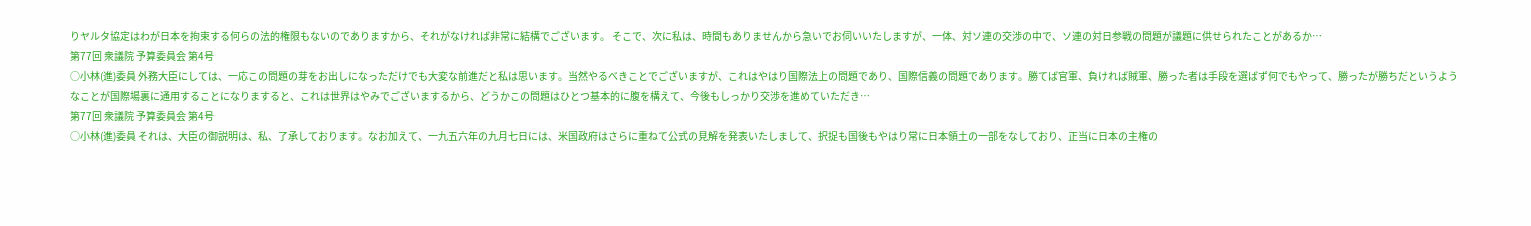りヤルタ協定はわが日本を拘束する何らの法的権限もないのでありますから、それがなければ非常に結構でございます。 そこで、次に私は、時間もありませんから急いでお伺いいたしますが、一体、対ソ連の交渉の中で、ソ連の対日参戦の問題が議題に供せられたことがあるか…
第77回 衆議院 予算委員会 第4号
○小林(進)委員 外務大臣にしては、一応この問題の芽をお出しになっただけでも大変な前進だと私は思います。当然やるべきことでございますが、これはやはり国際法上の問題であり、国際信義の問題であります。勝てば官軍、負ければ賊軍、勝った者は手段を選ばず何でもやって、勝ったが勝ちだというようなことが国際場裏に通用することになりますると、これは世界はやみでございまするから、どうかこの問題はひとつ基本的に腹を構えて、今後もしっかり交渉を進めていただき…
第77回 衆議院 予算委員会 第4号
○小林(進)委員 それは、大臣の御説明は、私、了承しております。なお加えて、一九五六年の九月七日には、米国政府はさらに重ねて公式の見解を発表いたしまして、択捉も国後もやはり常に日本領土の一部をなしており、正当に日本の主権の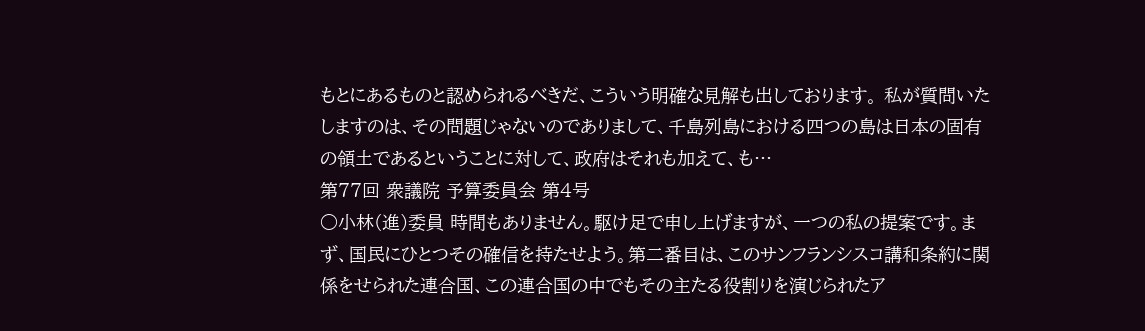もとにあるものと認められるべきだ、こういう明確な見解も出しております。 私が質問いたしますのは、その問題じゃないのでありまして、千島列島における四つの島は日本の固有の領土であるということに対して、政府はそれも加えて、も…
第77回 衆議院 予算委員会 第4号
○小林(進)委員 時間もありません。駆け足で申し上げますが、一つの私の提案です。まず、国民にひとつその確信を持たせよう。第二番目は、このサンフランシスコ講和条約に関係をせられた連合国、この連合国の中でもその主たる役割りを演じられたア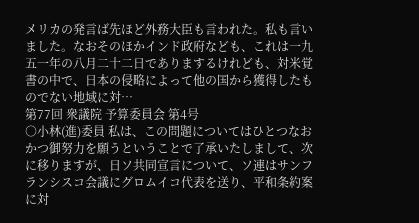メリカの発言ば先ほど外務大臣も言われた。私も言いました。なおそのほかインド政府なども、これは一九五一年の八月二十二日でありまするけれども、対米覚書の中で、日本の侵略によって他の国から獲得したものでない地域に対…
第77回 衆議院 予算委員会 第4号
○小林(進)委員 私は、この問題についてはひとつなおかつ御努力を願うということで了承いたしまして、次に移りますが、日ソ共同宣言について、ソ連はサンフランシスコ会議にグロムイコ代表を送り、平和条約案に対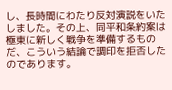し、長時間にわたり反対演説をいたしました。その上、同平和条約案は極東に新しく戦争を準備するものだ、こういう結論で調印を拒否したのであります。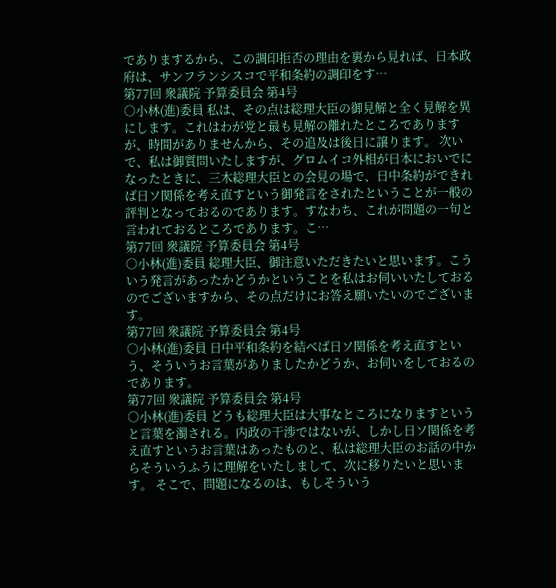でありまするから、この調印拒否の理由を裏から見れば、日本政府は、サンフランシスコで平和条約の調印をす…
第77回 衆議院 予算委員会 第4号
○小林(進)委員 私は、その点は総理大臣の御見解と全く見解を異にします。これはわが党と最も見解の離れたところでありますが、時間がありませんから、その追及は後日に譲ります。 次いで、私は御質問いたしますが、グロムイコ外相が日本においでになったときに、三木総理大臣との会見の場で、日中条約ができれば日ソ関係を考え直すという御発言をされたということが一般の評判となっておるのであります。すなわち、これが問題の一句と言われておるところであります。こ…
第77回 衆議院 予算委員会 第4号
○小林(進)委員 総理大臣、御注意いただきたいと思います。こういう発言があったかどうかということを私はお伺いいたしておるのでございますから、その点だけにお答え願いたいのでございます。
第77回 衆議院 予算委員会 第4号
○小林(進)委員 日中平和条約を結べば日ソ関係を考え直すという、そういうお言葉がありましたかどうか、お伺いをしておるのであります。
第77回 衆議院 予算委員会 第4号
○小林(進)委員 どうも総理大臣は大事なところになりますというと言葉を濁される。内政の干渉ではないが、しかし日ソ関係を考え直すというお言葉はあったものと、私は総理大臣のお話の中からそういうふうに理解をいたしまして、次に移りたいと思います。 そこで、問題になるのは、もしそういう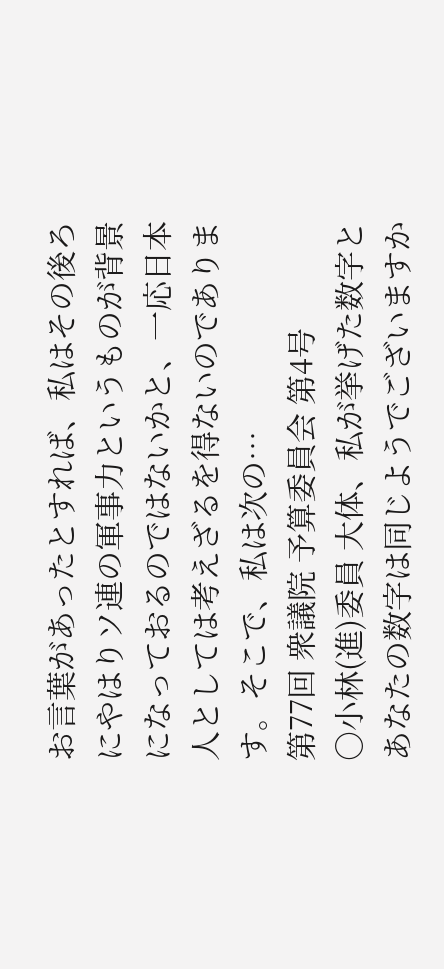お言葉があったとすれば、私はその後ろにやはりソ連の軍事力というものが背景になっておるのではないかと、一応日本人としては考えざるを得ないのであります。そこで、私は次の…
第77回 衆議院 予算委員会 第4号
○小林(進)委員 大体、私が挙げた数字とあなたの数字は同じようでございますか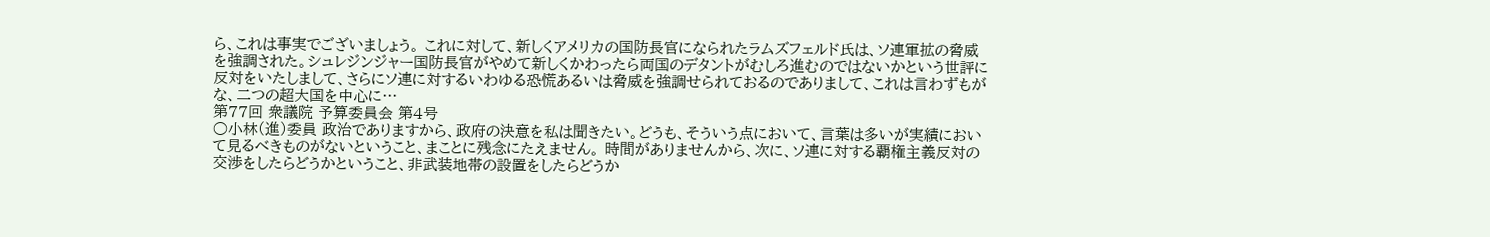ら、これは事実でございましょう。 これに対して、新しくアメリカの国防長官になられたラムズフェルド氏は、ソ連軍拡の脅威を強調された。シュレジンジャー国防長官がやめて新しくかわったら両国のデタントがむしろ進むのではないかという世評に反対をいたしまして、さらにソ連に対するいわゆる恐慌あるいは脅威を強調せられておるのでありまして、これは言わずもがな、二つの超大国を中心に…
第77回 衆議院 予算委員会 第4号
○小林(進)委員 政治でありますから、政府の決意を私は聞きたい。どうも、そういう点において、言葉は多いが実績において見るべきものがないということ、まことに残念にたえません。 時間がありませんから、次に、ソ連に対する覇権主義反対の交渉をしたらどうかということ、非武装地帯の設置をしたらどうか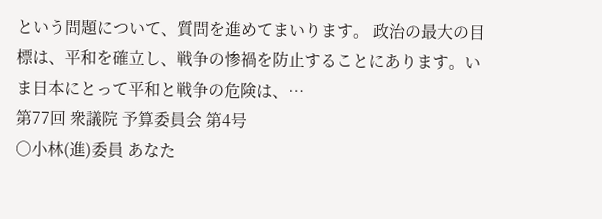という問題について、質問を進めてまいります。 政治の最大の目標は、平和を確立し、戦争の惨禍を防止することにあります。いま日本にとって平和と戦争の危険は、…
第77回 衆議院 予算委員会 第4号
○小林(進)委員 あなた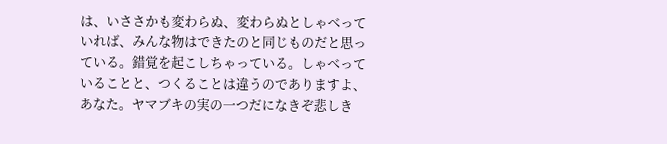は、いささかも変わらぬ、変わらぬとしゃべっていれば、みんな物はできたのと同じものだと思っている。錯覚を起こしちゃっている。しゃべっていることと、つくることは違うのでありますよ、あなた。ヤマブキの実の一つだになきぞ悲しき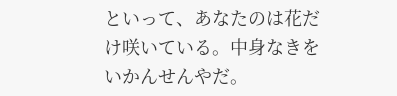といって、あなたのは花だけ咲いている。中身なきをいかんせんやだ。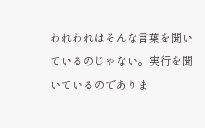われわれはそんな言葉を聞いているのじゃない。実行を聞いているのでありま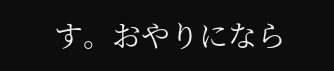す。おやりになら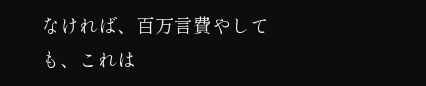なければ、百万言費やしても、これは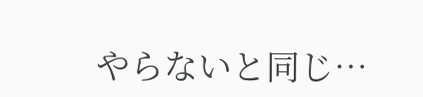やらないと同じ…